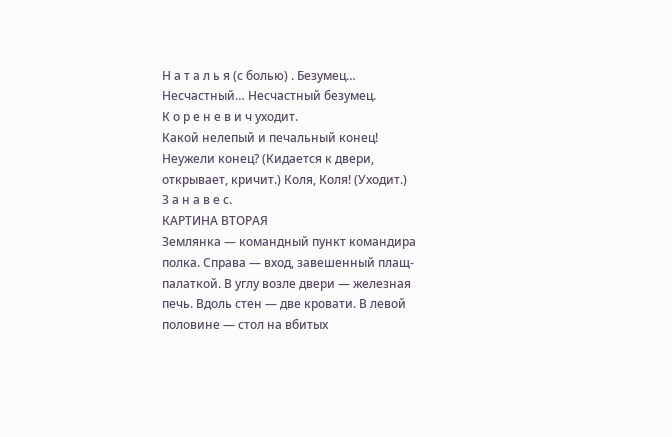Н а т а л ь я (с болью) . Безумец… Несчастный… Несчастный безумец.
К о р е н е в и ч уходит.
Какой нелепый и печальный конец! Неужели конец? (Кидается к двери, открывает, кричит.) Коля, Коля! (Уходит.)
З а н а в е с.
КАРТИНА ВТОРАЯ
Землянка — командный пункт командира полка. Справа — вход, завешенный плащ-палаткой. В углу возле двери — железная печь. Вдоль стен — две кровати. В левой половине — стол на вбитых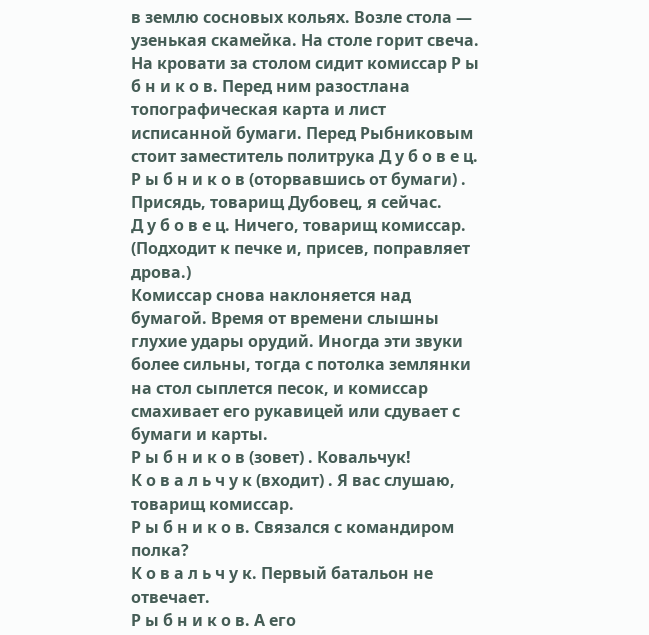в землю сосновых кольях. Возле стола — узенькая скамейка. На столе горит свеча.
На кровати за столом сидит комиссар Р ы б н и к о в. Перед ним разостлана топографическая карта и лист исписанной бумаги. Перед Рыбниковым стоит заместитель политрука Д у б о в е ц.
Р ы б н и к о в (оторвавшись от бумаги) . Присядь, товарищ Дубовец, я сейчас.
Д у б о в е ц. Ничего, товарищ комиссар. (Подходит к печке и, присев, поправляет дрова.)
Комиссар снова наклоняется над бумагой. Время от времени слышны глухие удары орудий. Иногда эти звуки более сильны, тогда с потолка землянки на стол сыплется песок, и комиссар смахивает его рукавицей или сдувает с бумаги и карты.
Р ы б н и к о в (зовет) . Ковальчук!
К о в а л ь ч у к (входит) . Я вас слушаю, товарищ комиссар.
Р ы б н и к о в. Связался с командиром полка?
К о в а л ь ч у к. Первый батальон не отвечает.
Р ы б н и к о в. А его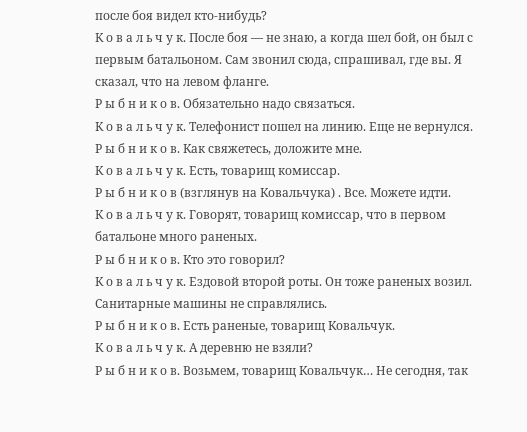после боя видел кто-нибудь?
К о в а л ь ч у к. После боя — не знаю, а когда шел бой, он был с первым батальоном. Сам звонил сюда, спрашивал, где вы. Я сказал, что на левом фланге.
Р ы б н и к о в. Обязательно надо связаться.
К о в а л ь ч у к. Телефонист пошел на линию. Еще не вернулся.
Р ы б н и к о в. Как свяжетесь, доложите мне.
К о в а л ь ч у к. Есть, товарищ комиссар.
Р ы б н и к о в (взглянув на Ковальчука) . Все. Можете идти.
К о в а л ь ч у к. Говорят, товарищ комиссар, что в первом батальоне много раненых.
Р ы б н и к о в. Кто это говорил?
К о в а л ь ч у к. Ездовой второй роты. Он тоже раненых возил. Санитарные машины не справлялись.
Р ы б н и к о в. Есть раненые, товарищ Ковальчук.
К о в а л ь ч у к. А деревню не взяли?
Р ы б н и к о в. Возьмем, товарищ Ковальчук… Не сегодня, так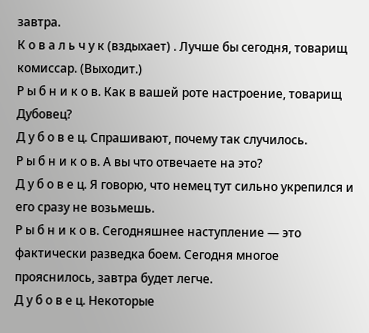завтра.
К о в а л ь ч у к (вздыхает) . Лучше бы сегодня, товарищ комиссар. (Выходит.)
Р ы б н и к о в. Как в вашей роте настроение, товарищ Дубовец?
Д у б о в е ц. Спрашивают, почему так случилось.
Р ы б н и к о в. А вы что отвечаете на это?
Д у б о в е ц. Я говорю, что немец тут сильно укрепился и его сразу не возьмешь.
Р ы б н и к о в. Сегодняшнее наступление — это фактически разведка боем. Сегодня многое прояснилось, завтра будет легче.
Д у б о в е ц. Некоторые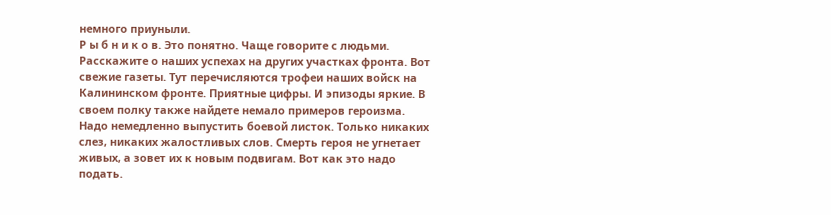немного приуныли.
Р ы б н и к о в. Это понятно. Чаще говорите с людьми. Расскажите о наших успехах на других участках фронта. Вот свежие газеты. Тут перечисляются трофеи наших войск на Калининском фронте. Приятные цифры. И эпизоды яркие. В своем полку также найдете немало примеров героизма. Надо немедленно выпустить боевой листок. Только никаких слез, никаких жалостливых слов. Смерть героя не угнетает живых, а зовет их к новым подвигам. Вот как это надо подать.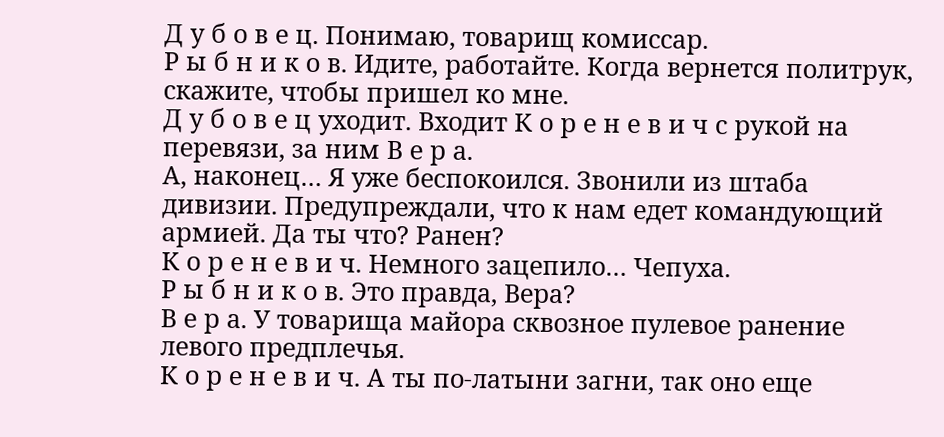Д у б о в е ц. Понимаю, товарищ комиссар.
Р ы б н и к о в. Идите, работайте. Когда вернется политрук, скажите, чтобы пришел ко мне.
Д у б о в е ц уходит. Входит К о р е н е в и ч с рукой на перевязи, за ним В е р а.
А, наконец… Я уже беспокоился. Звонили из штаба дивизии. Предупреждали, что к нам едет командующий армией. Да ты что? Ранен?
К о р е н е в и ч. Немного зацепило… Чепуха.
Р ы б н и к о в. Это правда, Вера?
В е р а. У товарища майора сквозное пулевое ранение левого предплечья.
К о р е н е в и ч. А ты по-латыни загни, так оно еще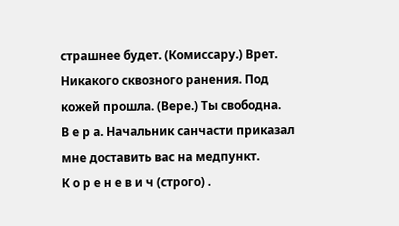страшнее будет. (Комиссару.) Врет. Никакого сквозного ранения. Под кожей прошла. (Вере.) Ты свободна.
В е р а. Начальник санчасти приказал мне доставить вас на медпункт.
К о р е н е в и ч (строго) .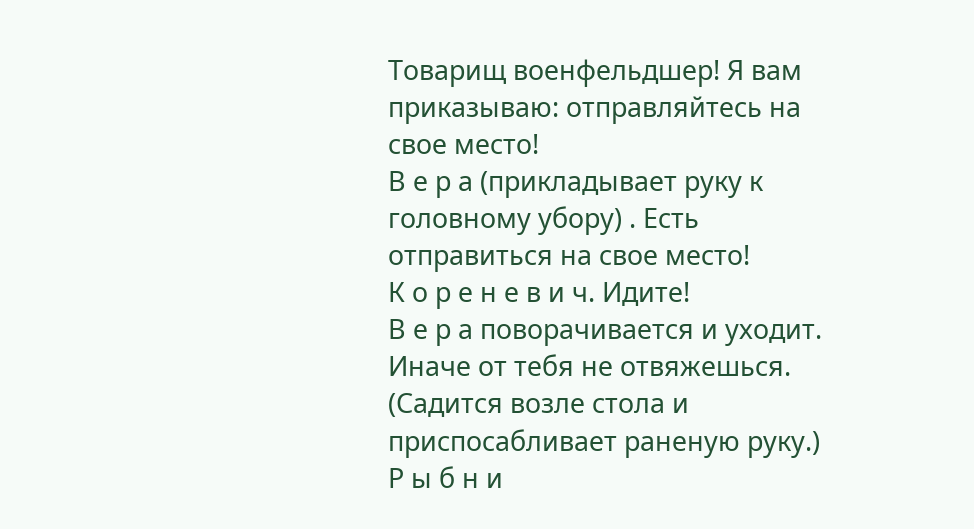Товарищ военфельдшер! Я вам приказываю: отправляйтесь на свое место!
В е р а (прикладывает руку к головному убору) . Есть отправиться на свое место!
К о р е н е в и ч. Идите!
В е р а поворачивается и уходит.
Иначе от тебя не отвяжешься. (Садится возле стола и приспосабливает раненую руку.)
Р ы б н и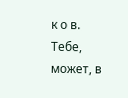к о в. Тебе, может, в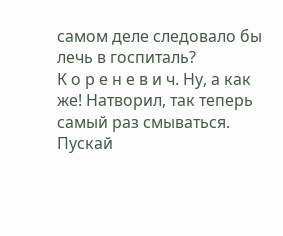самом деле следовало бы лечь в госпиталь?
К о р е н е в и ч. Ну, а как же! Натворил, так теперь самый раз смываться. Пускай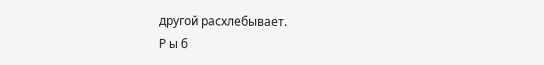другой расхлебывает.
Р ы б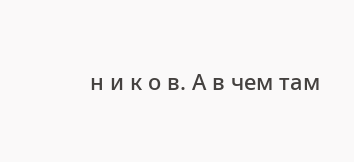н и к о в. А в чем там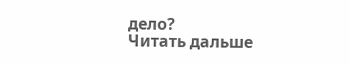дело?
Читать дальше